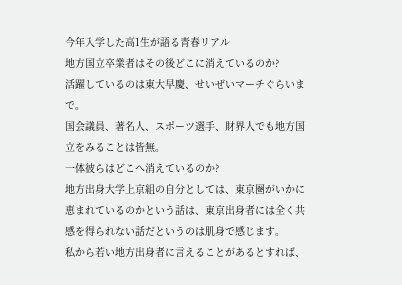今年入学した高1生が語る青春リアル
地方国立卒業者はその後どこに消えているのか?
活躍しているのは東大早慶、せいぜいマーチぐらいまで。
国会議員、著名人、スポーツ選手、財界人でも地方国立をみることは皆無。
一体彼らはどこへ消えているのか?
地方出身大学上京組の自分としては、東京圏がいかに恵まれているのかという話は、東京出身者には全く共感を得られない話だというのは肌身で感じます。
私から若い地方出身者に言えることがあるとすれば、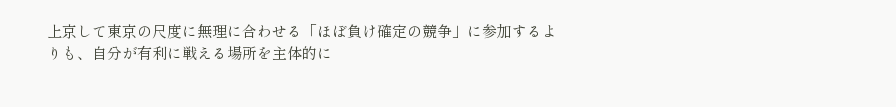上京して東京の尺度に無理に合わせる「ほぼ負け確定の競争」に参加するよりも、自分が有利に戦える場所を主体的に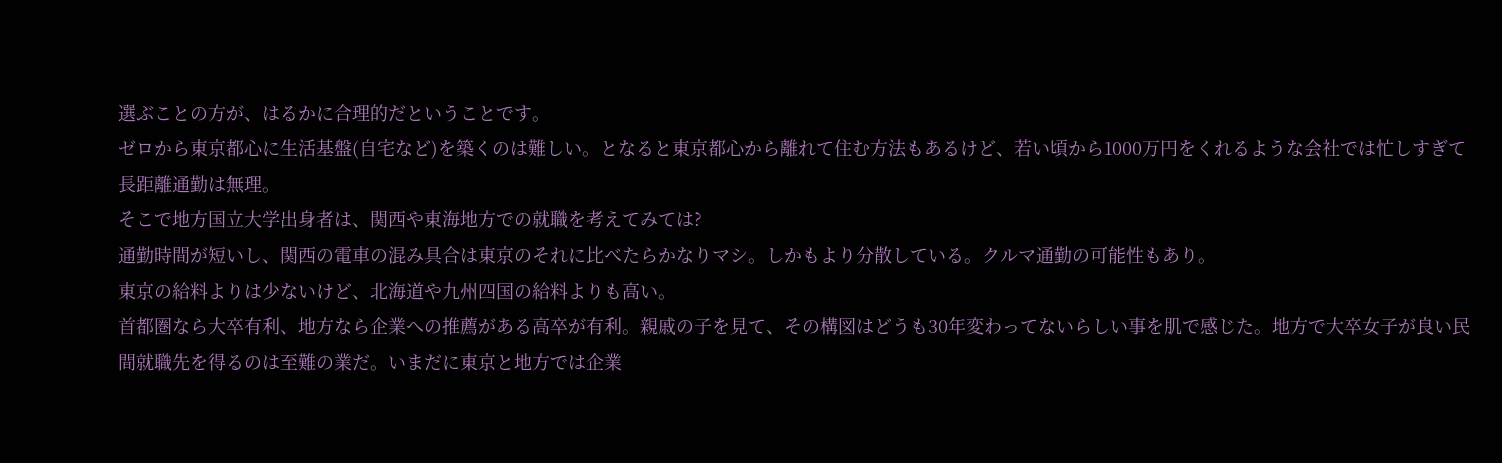選ぶことの方が、はるかに合理的だということです。
ゼロから東京都心に生活基盤(自宅など)を築くのは難しい。となると東京都心から離れて住む方法もあるけど、若い頃から1000万円をくれるような会社では忙しすぎて長距離通勤は無理。
そこで地方国立大学出身者は、関西や東海地方での就職を考えてみては?
通勤時間が短いし、関西の電車の混み具合は東京のそれに比べたらかなりマシ。しかもより分散している。クルマ通勤の可能性もあり。
東京の給料よりは少ないけど、北海道や九州四国の給料よりも高い。
首都圏なら大卒有利、地方なら企業への推薦がある高卒が有利。親戚の子を見て、その構図はどうも30年変わってないらしい事を肌で感じた。地方で大卒女子が良い民間就職先を得るのは至難の業だ。いまだに東京と地方では企業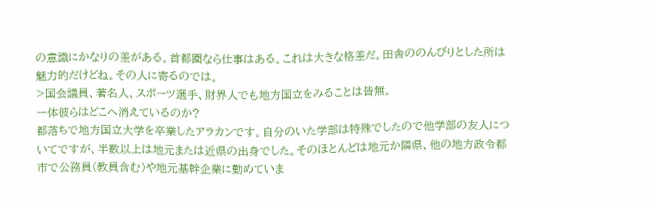の意識にかなりの差がある。首都圏なら仕事はある。これは大きな格差だ。田舎ののんびりとした所は魅力的だけどね。その人に寄るのでは。
>国会議員、著名人、スポーツ選手、財界人でも地方国立をみることは皆無。
一体彼らはどこへ消えているのか?
都落ちで地方国立大学を卒業したアラカンです。自分のいた学部は特殊でしたので他学部の友人についてですが、半数以上は地元または近県の出身でした。そのほとんどは地元か隣県、他の地方政令都市で公務員(教員含む)や地元基幹企業に勤めていま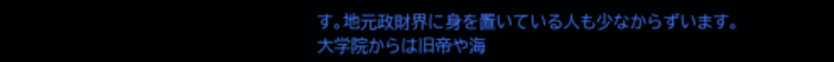す。地元政財界に身を置いている人も少なからずいます。大学院からは旧帝や海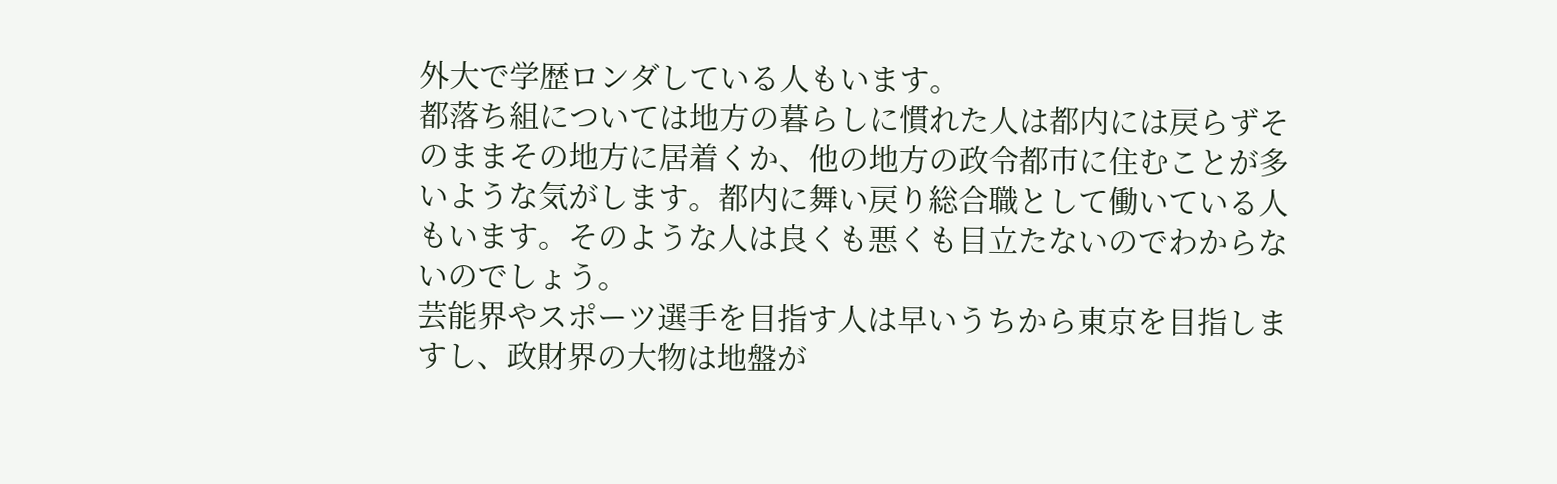外大で学歴ロンダしている人もいます。
都落ち組については地方の暮らしに慣れた人は都内には戻らずそのままその地方に居着くか、他の地方の政令都市に住むことが多いような気がします。都内に舞い戻り総合職として働いている人もいます。そのような人は良くも悪くも目立たないのでわからないのでしょう。
芸能界やスポーツ選手を目指す人は早いうちから東京を目指しますし、政財界の大物は地盤が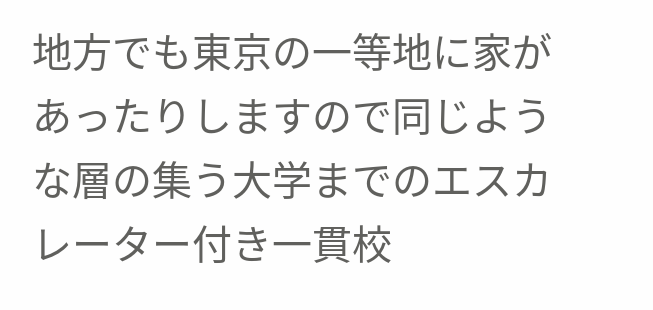地方でも東京の一等地に家があったりしますので同じような層の集う大学までのエスカレーター付き一貫校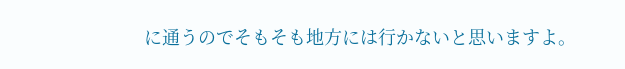に通うのでそもそも地方には行かないと思いますよ。